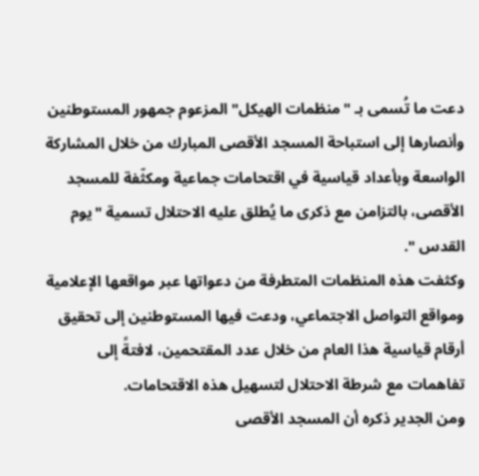دعت ما تُسمى بـ "منظمات الهيكل" المزعوم جمهور المستوطنين وأنصارها إلى استباحة المسجد الأقصى المبارك من خلال المشاركة الواسعة وبأعداد قياسية في اقتحامات جماعية ومكثّفة للمسجد الأقصى، بالتزامن مع ذكرى ما يُطلق عليه الاحتلال تسمية "يوم القدس ".
وكثفت هذه المنظمات المتطرفة من دعواتها عبر مواقعها الإعلامية ومواقع التواصل الاجتماعي، ودعت فيها المستوطنين إلى تحقيق أرقام قياسية هذا العام من خلال عدد المقتحمين، لافتةً إلى تفاهمات مع شرطة الاحتلال لتسهيل هذه الاقتحامات.
ومن الجدير ذكره أن المسجد الأقصى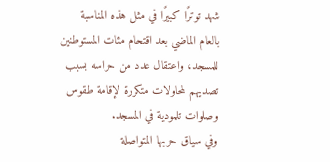شهد توترًا كبيرًا في مثل هذه المناسبة بالعام الماضي بعد اقتحام مئات المستوطنين للمسجد، واعتقال عدد من حراسه بسبب تصديهم لمحاولات متكررة لإقامة طقوس وصلوات تلمودية في المسجد.
وفي سياق حربها المتواصلة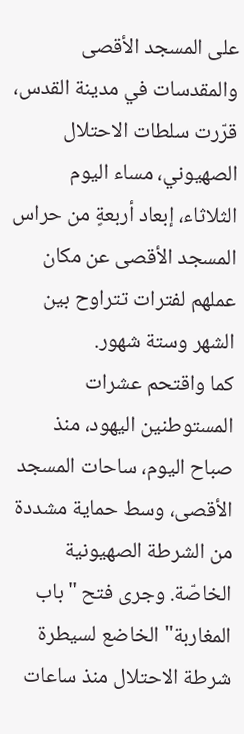على المسجد الأقصى والمقدسات في مدينة القدس، قرّرت سلطات الاحتلال الصهيوني، مساء اليوم الثلاثاء، إبعاد أربعةٍ من حراس المسجد الأقصى عن مكان عملهم لفترات تتراوح بين الشهر وستة شهور.
كما واقتحم عشرات المستوطنين اليهود، منذ صباح اليوم، ساحات المسجد الأقصى، وسط حماية مشددة من الشرطة الصهيونية الخاصّة. وجرى فتح "باب المغاربة" الخاضع لسيطرة شرطة الاحتلال منذ ساعات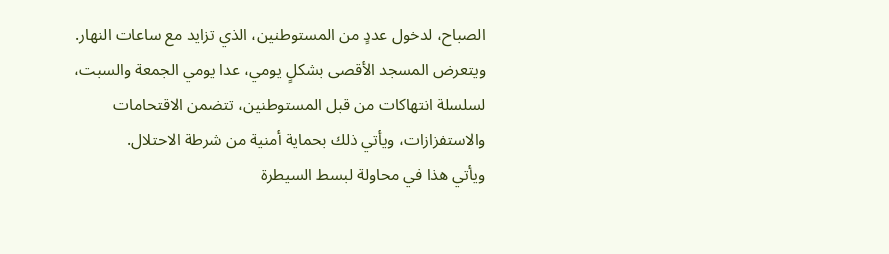الصباح، لدخول عددٍ من المستوطنين، الذي تزايد مع ساعات النهار.
ويتعرض المسجد الأقصى بشكلٍ يومي، عدا يومي الجمعة والسبت، لسلسلة انتهاكات من قبل المستوطنين، تتضمن الاقتحامات والاستفزازات، ويأتي ذلك بحماية أمنية من شرطة الاحتلال.
ويأتي هذا في محاولة لبسط السيطرة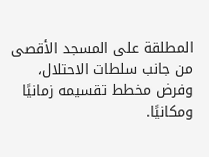المطلقة على المسجد الأقصى من جانب سلطات الاحتلال، وفرض مخطط تقسيمه زمانيًا ومكانيًا.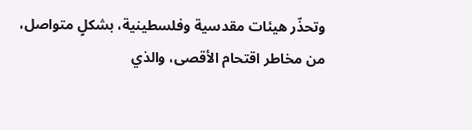وتحذّر هيئات مقدسية وفلسطينية، بشكلٍ متواصل، من مخاطر اقتحام الأقصى، والذي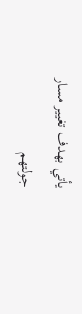يأتي بهدف تغيير مسار جولتهم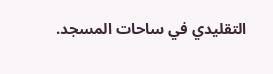التقليدي في ساحات المسجد.